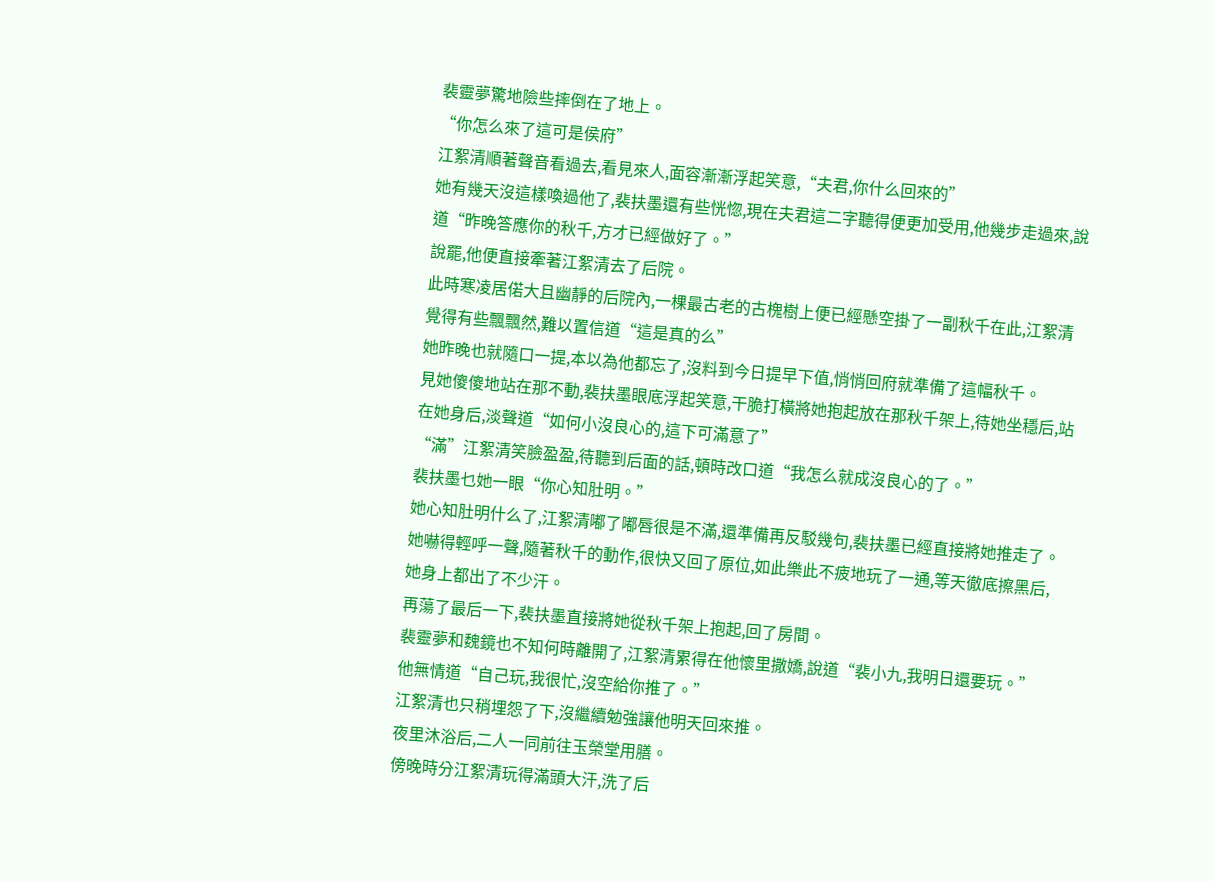裴靈夢驚地險些摔倒在了地上。
“你怎么來了這可是侯府”
江絮清順著聲音看過去,看見來人,面容漸漸浮起笑意,“夫君,你什么回來的”
她有幾天沒這樣喚過他了,裴扶墨還有些恍惚,現在夫君這二字聽得便更加受用,他幾步走過來,說道“昨晚答應你的秋千,方才已經做好了。”
說罷,他便直接牽著江絮清去了后院。
此時寒凌居偌大且幽靜的后院內,一棵最古老的古槐樹上便已經懸空掛了一副秋千在此,江絮清覺得有些飄飄然,難以置信道“這是真的么”
她昨晚也就隨口一提,本以為他都忘了,沒料到今日提早下值,悄悄回府就準備了這幅秋千。
見她傻傻地站在那不動,裴扶墨眼底浮起笑意,干脆打橫將她抱起放在那秋千架上,待她坐穩后,站在她身后,淡聲道“如何小沒良心的,這下可滿意了”
“滿”江絮清笑臉盈盈,待聽到后面的話,頓時改口道“我怎么就成沒良心的了。”
裴扶墨乜她一眼“你心知肚明。”
她心知肚明什么了,江絮清嘟了嘟唇很是不滿,還準備再反駁幾句,裴扶墨已經直接將她推走了。
她嚇得輕呼一聲,隨著秋千的動作,很快又回了原位,如此樂此不疲地玩了一通,等天徹底擦黑后,她身上都出了不少汗。
再蕩了最后一下,裴扶墨直接將她從秋千架上抱起,回了房間。
裴靈夢和魏鏡也不知何時離開了,江絮清累得在他懷里撒嬌,說道“裴小九,我明日還要玩。”
他無情道“自己玩,我很忙,沒空給你推了。”
江絮清也只稍埋怨了下,沒繼續勉強讓他明天回來推。
夜里沐浴后,二人一同前往玉榮堂用膳。
傍晚時分江絮清玩得滿頭大汗,洗了后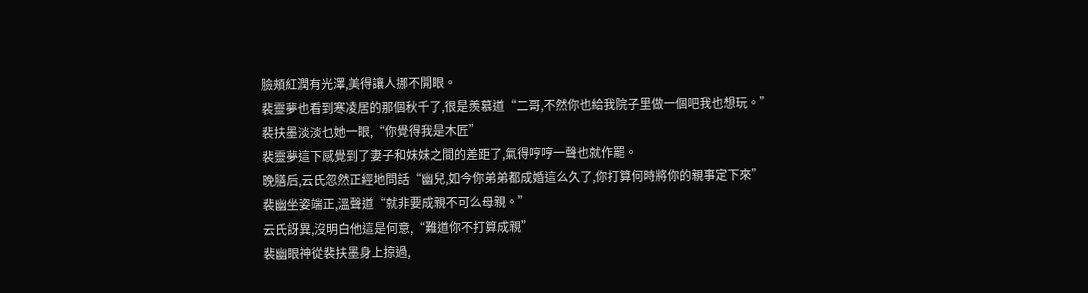臉頰紅潤有光澤,美得讓人挪不開眼。
裴靈夢也看到寒凌居的那個秋千了,很是羨慕道“二哥,不然你也給我院子里做一個吧我也想玩。”
裴扶墨淡淡乜她一眼,“你覺得我是木匠”
裴靈夢這下感覺到了妻子和妹妹之間的差距了,氣得哼哼一聲也就作罷。
晚膳后,云氏忽然正經地問話“幽兒,如今你弟弟都成婚這么久了,你打算何時將你的親事定下來”
裴幽坐姿端正,溫聲道“就非要成親不可么母親。”
云氏訝異,沒明白他這是何意,“難道你不打算成親”
裴幽眼神從裴扶墨身上掠過,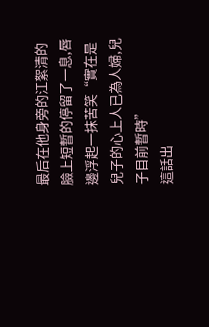最后在他身旁的江絮清的臉上短暫的停留了一息,唇邊浮起一抹苦笑“實在是兒子的心上人已為人婦,兒子目前暫時”
這話出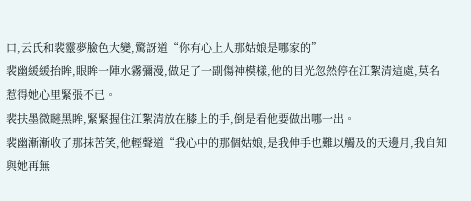口,云氏和裴靈夢臉色大變,驚訝道“你有心上人那姑娘是哪家的”
裴幽緩緩抬眸,眼眸一陣水霧彌漫,做足了一副傷神模樣,他的目光忽然停在江絮清這處,莫名惹得她心里緊張不已。
裴扶墨微瞇黑眸,緊緊握住江絮清放在膝上的手,倒是看他要做出哪一出。
裴幽漸漸收了那抹苦笑,他輕聲道“我心中的那個姑娘,是我伸手也難以觸及的天邊月,我自知與她再無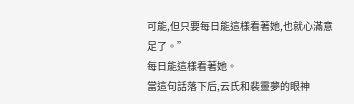可能,但只要每日能這樣看著她,也就心滿意足了。”
每日能這樣看著她。
當這句話落下后,云氏和裴靈夢的眼神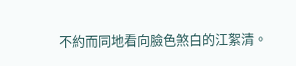不約而同地看向臉色煞白的江絮清。